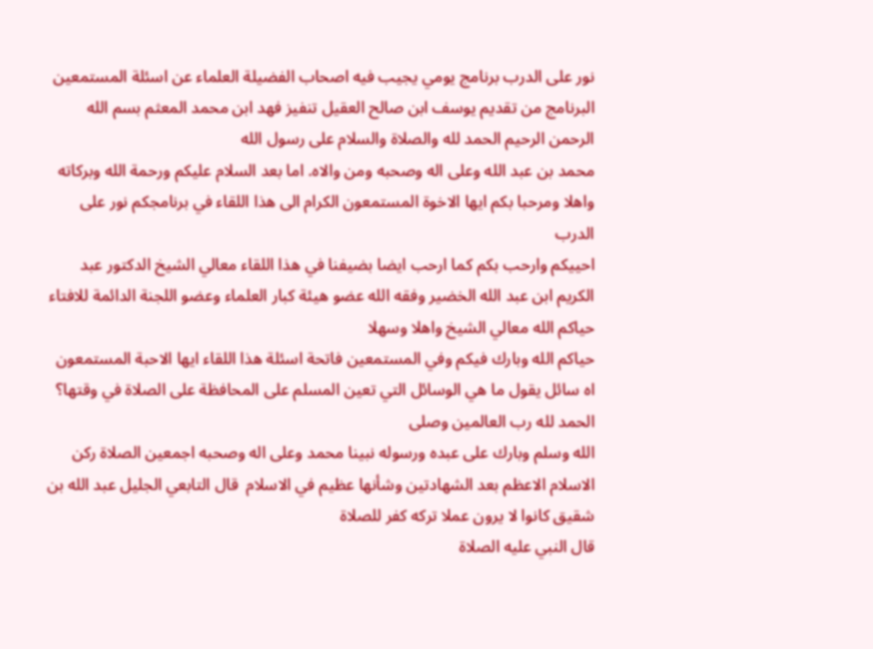نور على الدرب برنامج يومي يجيب فيه اصحاب الفضيلة العلماء عن اسئلة المستمعين البرنامج من تقديم يوسف ابن صالح العقيل تنفيز فهد ابن محمد المعثم بسم الله الرحمن الرحيم الحمد لله والصلاة والسلام على رسول الله
محمد بن عبد الله وعلى اله وصحبه ومن والاه. اما بعد السلام عليكم ورحمة الله وبركاته واهلا ومرحبا بكم ايها الاخوة المستمعون الكرام الى هذا اللقاء في برنامجكم نور على الدرب
احييكم وارحب بكم كما ارحب ايضا بضيفنا في هذا اللقاء معالي الشيخ الدكتور عبد الكريم ابن عبد الله الخضير وفقه الله عضو هيئة كبار العلماء وعضو اللجنة الدائمة للافتاء حياكم الله معالي الشيخ واهلا وسهلا
حياكم الله وبارك فيكم وفي المستمعين فاتحة اسئلة هذا اللقاء ايها الاحبة المستمعون اه سائل يقول ما هي الوسائل التي تعين المسلم على المحافظة على الصلاة في وقتها؟ الحمد لله رب العالمين وصلى
الله وسلم وبارك على عبده ورسوله نبينا محمد وعلى اله وصحبه اجمعين الصلاة ركن الاسلام الاعظم بعد الشهادتين وشأنها عظيم في الاسلام  قال التابعي الجليل عبد الله بن شقيق كانوا لا يرون عملا تركه كفر للصلاة
قال النبي عليه الصلاة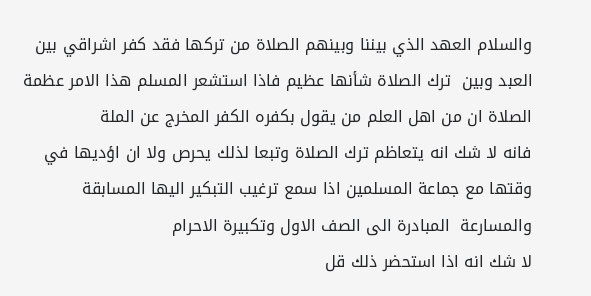والسلام العهد الذي بيننا وبينهم الصلاة من تركها فقد كفر اشراقي بين العبد وبين  ترك الصلاة شأنها عظيم فاذا استشعر المسلم هذا الامر عظمة الصلاة ان من اهل العلم من يقول بكفره الكفر المخرج عن الملة
فانه لا شك انه يتعاظم ترك الصلاة وتبعا لذلك يحرص ولا ان اؤديها في وقتها مع جماعة المسلمين اذا سمع ترغيب التبكير اليها المسابقة والمسارعة  المبادرة الى الصف الاول وتكبيرة الاحرام
لا شك انه اذا استحضر ذلك قل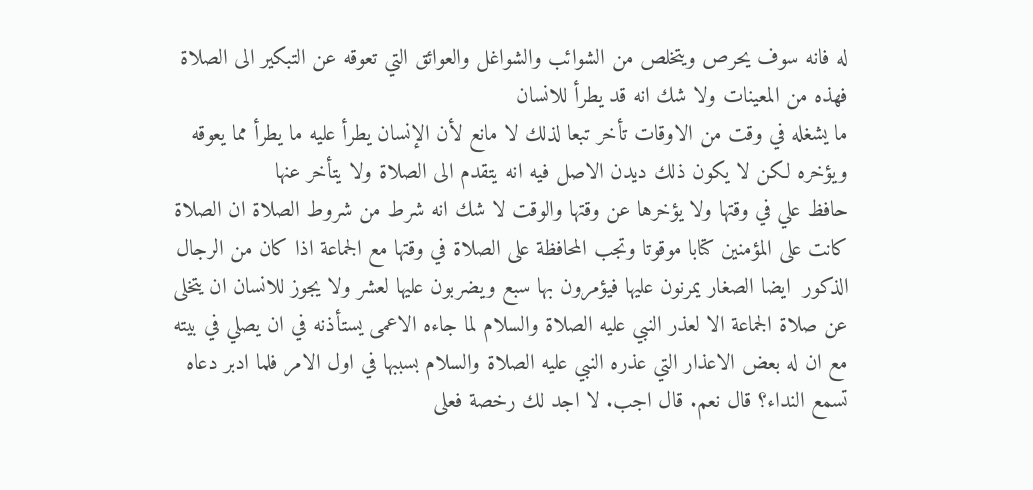له فانه سوف يحرص ويتخلص من الشوائب والشواغل والعوائق التي تعوقه عن التبكير الى الصلاة فهذه من المعينات ولا شك انه قد يطرأ للانسان
ما يشغله في وقت من الاوقات تأخر تبعا لذلك لا مانع لأن الإنسان يطرأ عليه ما يطرأ مما يعوقه ويؤخره لكن لا يكون ذلك ديدن الاصل فيه انه يتقدم الى الصلاة ولا يتأخر عنها
حافظ علي في وقتها ولا يؤخرها عن وقتها والوقت لا شك انه شرط من شروط الصلاة ان الصلاة كانت على المؤمنين كتابا موقوتا وتجب المحافظة على الصلاة في وقتها مع الجماعة اذا كان من الرجال
الذكور  ايضا الصغار يمرنون عليها فيؤمرون بها سبع ويضربون عليها لعشر ولا يجوز للانسان ان يتخلى عن صلاة الجماعة الا لعذر النبي عليه الصلاة والسلام لما جاءه الاعمى يستأذنه في ان يصلي في بيته
مع ان له بعض الاعذار التي عذره النبي عليه الصلاة والسلام بسببها في اول الامر فلما ادبر دعاه تسمع النداء؟ قال نعم. قال اجب. لا اجد لك رخصة فعلى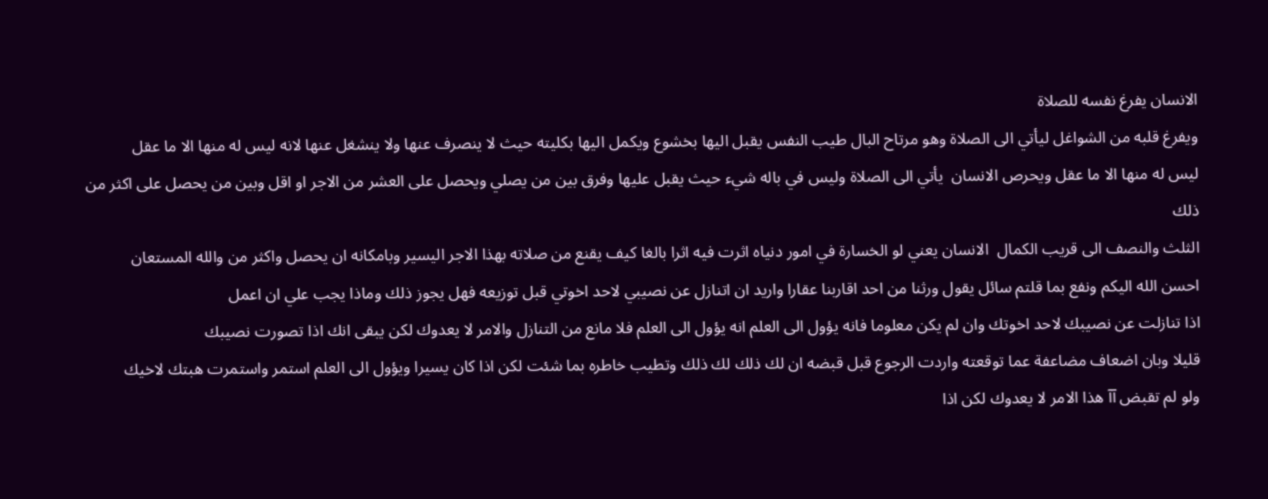الانسان يفرغ نفسه للصلاة
ويفرغ قلبه من الشواغل ليأتي الى الصلاة وهو مرتاح البال طيب النفس يقبل اليها بخشوع ويكمل اليها بكليته حيث لا ينصرف عنها ولا ينشغل عنها لانه ليس له منها الا ما عقل
ليس له منها الا ما عقل ويحرص الانسان  يأتي الى الصلاة وليس في باله شيء حيث يقبل عليها وفرق بين من يصلي ويحصل على العشر من الاجر او اقل وبين من يحصل على اكثر من ذلك
الثلث والنصف الى قريب الكمال  الانسان يعني لو الخسارة في امور دنياه اثرت فيه اثرا بالغا كيف يقنع من صلاته بهذا الاجر اليسير وبامكانه ان يحصل واكثر من والله المستعان
احسن الله اليكم ونفع بما قلتم سائل يقول ورثنا من احد اقاربنا عقارا واريد ان اتنازل عن نصيبي لاحد اخوتي قبل توزيعه فهل يجوز ذلك وماذا يجب علي ان اعمل
اذا تنازلت عن نصيبك لاحد اخوتك وان لم يكن معلوما فانه يؤول الى العلم انه يؤول الى العلم فلا مانع من التنازل والامر لا يعدوك لكن يبقى انك اذا تصورت نصيبك
قليلا وبان اضعاف مضاعفة عما توقعته واردت الرجوع قبل قبضه ان لك ذلك لك ذلك وتطيب خاطره بما شئت لكن اذا كان يسيرا ويؤول الى العلم استمر واستمرت هبتك لاخيك
ولو لم تقبض آآ هذا الامر لا يعدوك لكن اذا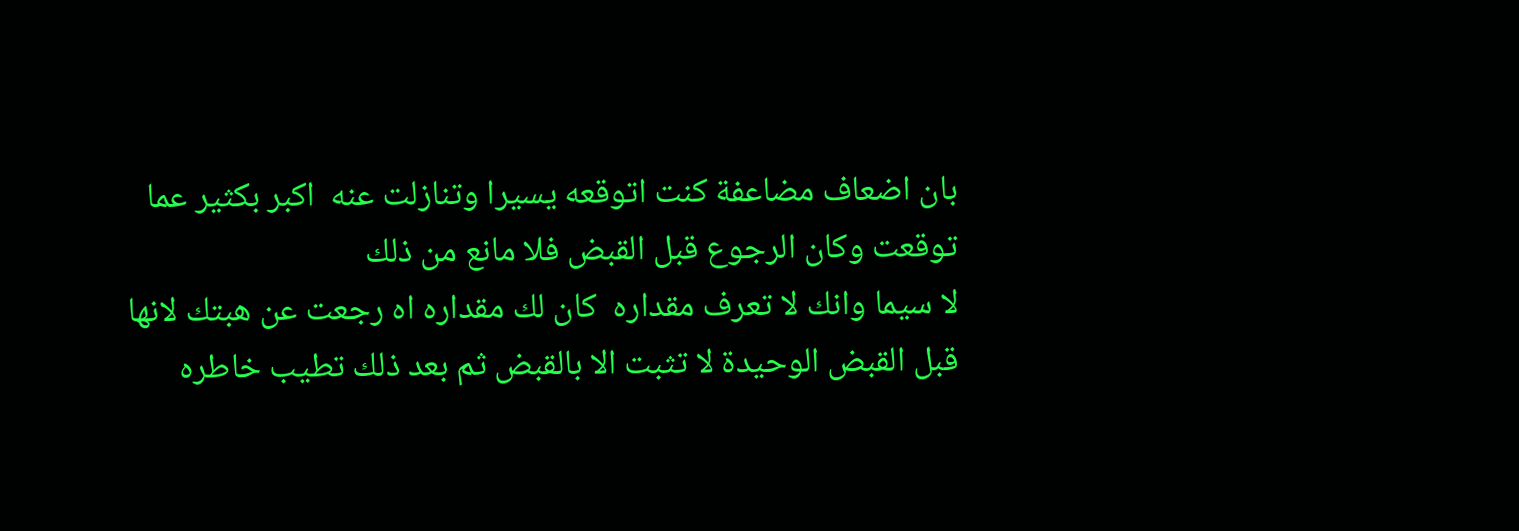بان اضعاف مضاعفة كنت اتوقعه يسيرا وتنازلت عنه  اكبر بكثير عما توقعت وكان الرجوع قبل القبض فلا مانع من ذلك
لا سيما وانك لا تعرف مقداره  كان لك مقداره اه رجعت عن هبتك لانها قبل القبض الوحيدة لا تثبت الا بالقبض ثم بعد ذلك تطيب خاطره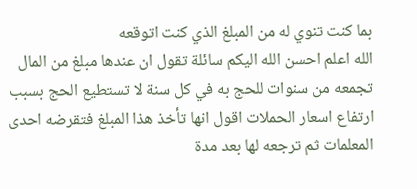بما كنت تنوي له من المبلغ الذي كنت اتوقعه
الله اعلم احسن الله اليكم سائلة تقول ان عندها مبلغ من المال تجمعه من سنوات للحج به في كل سنة لا تستطيع الحج بسبب ارتفاع اسعار الحملات اقول انها تأخذ هذا المبلغ فتقرضه احدى المعلمات ثم ترجعه لها بعد مدة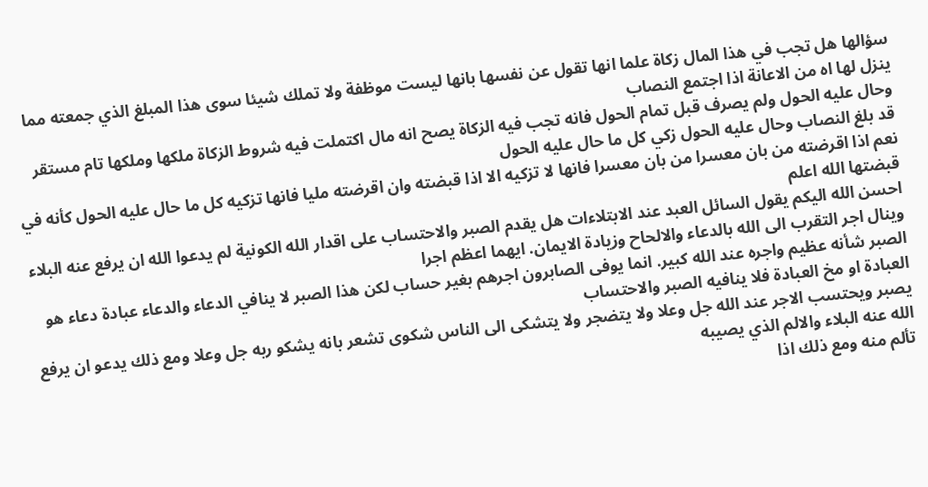سؤالها هل تجب في هذا المال زكاة علما انها تقول عن نفسها بانها ليست موظفة ولا تملك شيئا سوى هذا المبلغ الذي جمعته مما ينزل لها اه من الاعانة اذا اجتمع النصاب
وحال عليه الحول ولم يصرف قبل تمام الحول فانه تجب فيه الزكاة يصح انه مال اكتملت فيه شروط الزكاة ملكها وملكها تام مستقر قد بلغ النصاب وحال عليه الحول زكي كل ما حال عليه الحول
نعم اذا اقرضته من بان معسرا من بان معسرا فانها لا تزكيه الا اذا قبضته وان اقرضته مليا فانها تزكيه كل ما حال عليه الحول كأنه في قبضتها الله اعلم
احسن الله اليكم يقول السائل العبد عند الابتلاءات هل يقدم الصبر والاحتساب على اقدار الله الكونية لم يدعوا الله ان يرفع عنه البلاء وينال اجر التقرب الى الله بالدعاء والالحاح وزيادة الايمان. ايهما اعظم اجرا
الصبر شأنه عظيم واجره عند الله كبير. انما يوفى الصابرون اجرهم بغير حساب لكن هذا الصبر لا ينافي الدعاء والدعاء عبادة دعاء هو العبادة او مخ العبادة فلا ينافيه الصبر والاحتساب
يصبر ويحتسب الاجر عند الله جل وعلا ولا يتضجر ولا يتشكى الى الناس شكوى تشعر بانه يشكو ربه جل وعلا ومع ذلك يدعو ان يرفع الله عنه البلاء والالم الذي يصيبه
تألم منه ومع ذلك اذا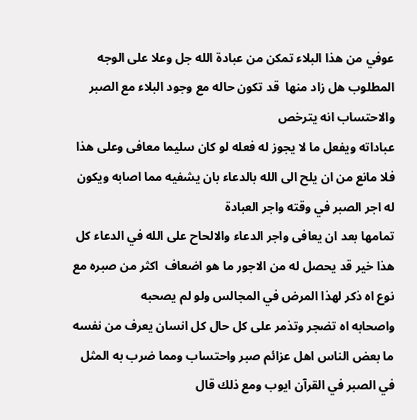عوفي من هذا البلاء تمكن من عبادة الله جل وعلا على الوجه المطلوب هل زاد منها  قد تكون حاله مع وجود البلاء مع الصبر والاحتساب انه يترخص
عباداته ويفعل ما لا يجوز له فعله لو كان سليما معافى وعلى هذا فلا مانع من ان يلح الى الله بالدعاء بان يشفيه مما اصابه ويكون له اجر الصبر في وقته واجر العبادة
تمامها بعد ان يعافى واجر الدعاء والالحاح على الله في الدعاء كل هذا خير قد يحصل له من الاجور ما هو اضعاف  اكثر من صبره مع نوع اه ذكر لهذا المرض في المجالس ولو لم يصحبه
واصحابه اه تضجر وتذمر على كل حال كل انسان يعرف من نفسه ما بعض الناس اهل عزائم صبر واحتساب ومما ضرب به المثل في الصبر في القرآن ايوب ومع ذلك قال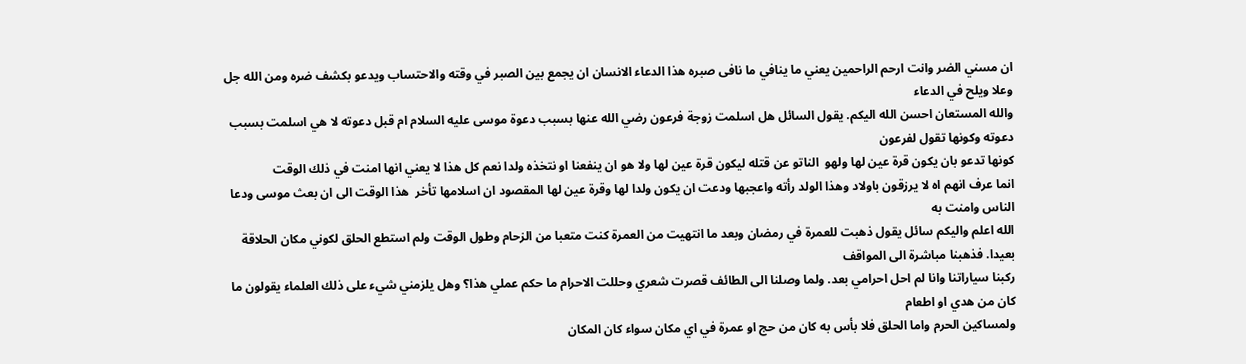ان مسني الضر وانت ارحم الراحمين يعني ما ينافي ما نافى صبره هذا الدعاء الانسان ان يجمع بين الصبر في وقته والاحتساب ويدعو بكشف ضره ومن الله جل وعلا ويلح في الدعاء
والله المستعان احسن الله اليكم. يقول السائل هل اسلمت زوجة فرعون رضي الله عنها بسبب دعوة موسى عليه السلام ام قبل دعوته لا هي اسلمت بسبب دعوته وكونها تقول لفرعون
كونها تدعو بان يكون قرة عين لها ولهو  الناتو عن قتله ليكون قرة عين لها ولا هو ان ينفعنا او نتخذه ولدا نعم كل هذا لا يعني انها امنت في ذلك الوقت
انما عرف انهم اه لا يرزقون باولاد وهذا الولد رأته واعجبها ودعت ان يكون ولدا لها وقرة عين لها المقصود ان اسلامها تأخر  هذا الوقت الى ان بعث موسى ودعا الناس وامنت به
الله اعلم واليكم سائل يقول ذهبت للعمرة في رمضان وبعد ما انتهيت من العمرة كنت متعبا من الزحام وطول الوقت ولم استطع الحلق لكوني مكان الحلاقة بعيدا. فذهبنا مباشرة الى المواقف
ركبنا سياراتنا وانا لم احل احرامي بعد. ولما وصلنا الى الطائف قصرت شعري وحللت الاحرام ما حكم عملي هذا؟ وهل يلزمني شيء على ذلك العلماء يقولون ما كان من هدي او اطعام
ولمساكين الحرم واما الحلق فلا بأس به كان من حج او عمرة في اي مكان سواء كان المكان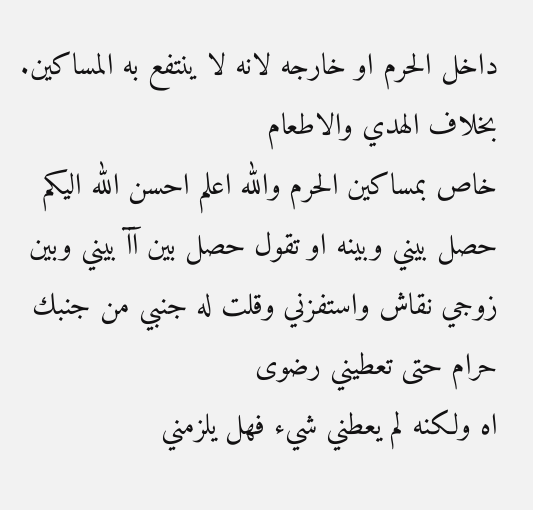داخل الحرم او خارجه لانه لا ينتفع به المساكين. بخلاف الهدي والاطعام
خاص بمساكين الحرم والله اعلم احسن الله اليكم حصل بيني وبينه او تقول حصل بين آآ بيني وبين زوجي نقاش واستفزني وقلت له جنبي من جنبك حرام حتى تعطيني رضوى
اه ولكنه لم يعطني شيء فهل يلزمني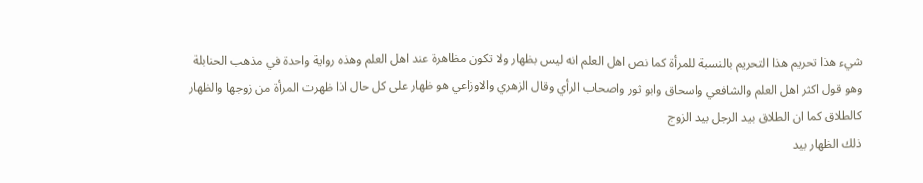شيء هذا تحريم هذا التحريم بالنسبة للمرأة كما نص اهل العلم انه ليس بظهار ولا تكون مظاهرة عند اهل العلم وهذه رواية واحدة في مذهب الحنابلة
وهو قول اكثر اهل العلم والشافعي واسحاق وابو ثور واصحاب الرأي وقال الزهري والاوزاعي هو ظهار على كل حال اذا ظهرت المرأة من زوجها والظهار كالطلاق كما ان الطلاق بيد الرجل بيد الزوج
ذلك الظهار بيد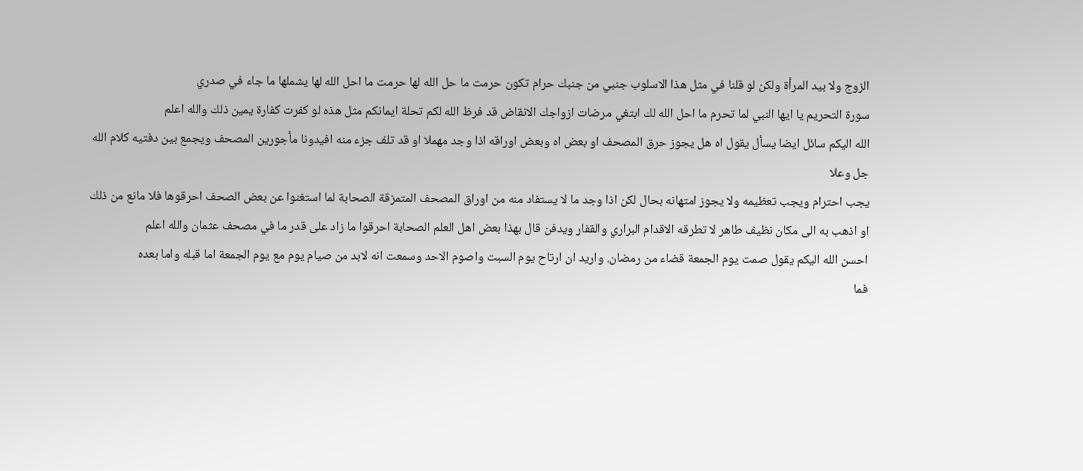الزوج ولا بيد المرأة ولكن لو قلنا في مثل هذا الاسلوب جنبي من جنبك حرام تكون حرمت ما حل الله لها حرمت ما احل الله لها يشملها ما جاء في صدري
سورة التحريم يا ايها النبي لما تحرم ما احل الله لك ابتغي مرضات ازواجك الانقاض قد فرظ الله لكم تحلة ايمانكم مثل هذه لو كفرت كفارة يمين ذلك والله اعلم
الله اليكم سائل ايضا يسأل يقول اه هل يجوز حرق المصحف او بعض اه وبعض اوراقه اذا وجد مهملا او قد تلف جزء منه افيدونا مأجورين المصحف ويجمع بين دفتيه كلام الله جل وعلا
يجب احترام ويجب تعظيمه ولا يجوز امتهانه بحال لكن اذا وجد ما لا يستفاد منه من اوراق المصحف المتمزقة الصحابة لما استغنوا عن بعض الصحف احرقوها فلا مانع من ذلك
او اذهب به الى مكان نظيف طاهر لا تطرقه الاقدام البراري والقفار ويدفن قال بهذا بعض اهل العلم الصحابة احرقوا ما زاد على قدر ما في مصحف عثمان والله اعلم
احسن الله اليكم يقول صمت يوم الجمعة قضاء من رمضان. واريد ان ارتاح يوم السبت واصوم الاحد وسمعت انه لابد من صيام يوم مع يوم الجمعة اما قبله واما بعده
فما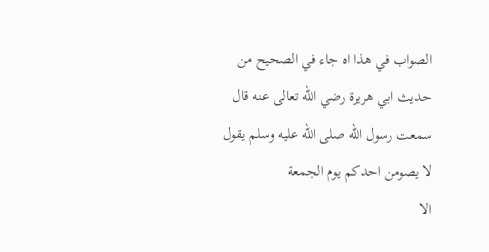الصواب في هذا اه جاء في الصحيح من حديث ابي هريرة رضي الله تعالى عنه قال سمعت رسول الله صلى الله عليه وسلم يقول لا يصومن احدكم يوم الجمعة
الا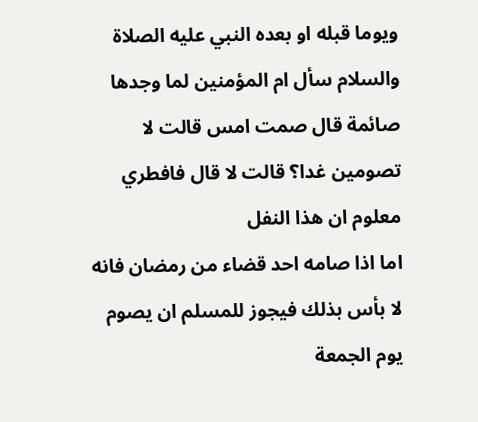ويوما قبله او بعده النبي عليه الصلاة والسلام سأل ام المؤمنين لما وجدها صائمة قال صمت امس قالت لا تصومين غدا؟ قالت لا قال فافطري معلوم ان هذا النفل
اما اذا صامه احد قضاء من رمضان فانه لا بأس بذلك فيجوز للمسلم ان يصوم يوم الجمعة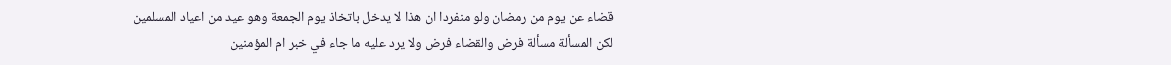قضاء عن يوم من رمضان ولو منفردا ان هذا لا يدخل باتخاذ يوم الجمعة وهو عيد من اعياد المسلمين
لكن المسألة مسألة فرض والقضاء فرض ولا يرد عليه ما جاء في خبر ام المؤمنين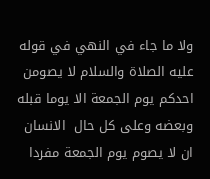ولا ما جاء في النهي في قوله عليه الصلاة والسلام لا يصومن احدكم يوم الجمعة الا يوما قبله
وبعضه وعلى كل حال  الانسان ان لا يصوم يوم الجمعة مفردا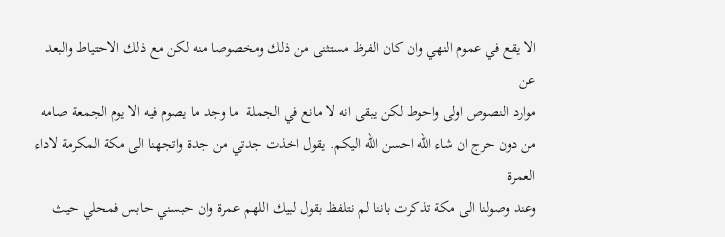الا يقع في عموم النهي وان كان الفرظ مستثنى من ذلك ومخصوصا منه لكن مع ذلك الاحتياط والبعد عن
موارد النصوص اولى واحوط لكن يبقى انه لا مانع في الجملة  ما وجد ما يصوم فيه الا يوم الجمعة صامه من دون حرج ان شاء الله احسن الله اليكم. يقول اخذت جدتي من جدة واتجهنا الى مكة المكرمة لاداء العمرة
وعند وصولنا الى مكة تذكرت باننا لم نتلفظ بقول لبيك اللهم عمرة وان حبسني حابس فمحلي حيث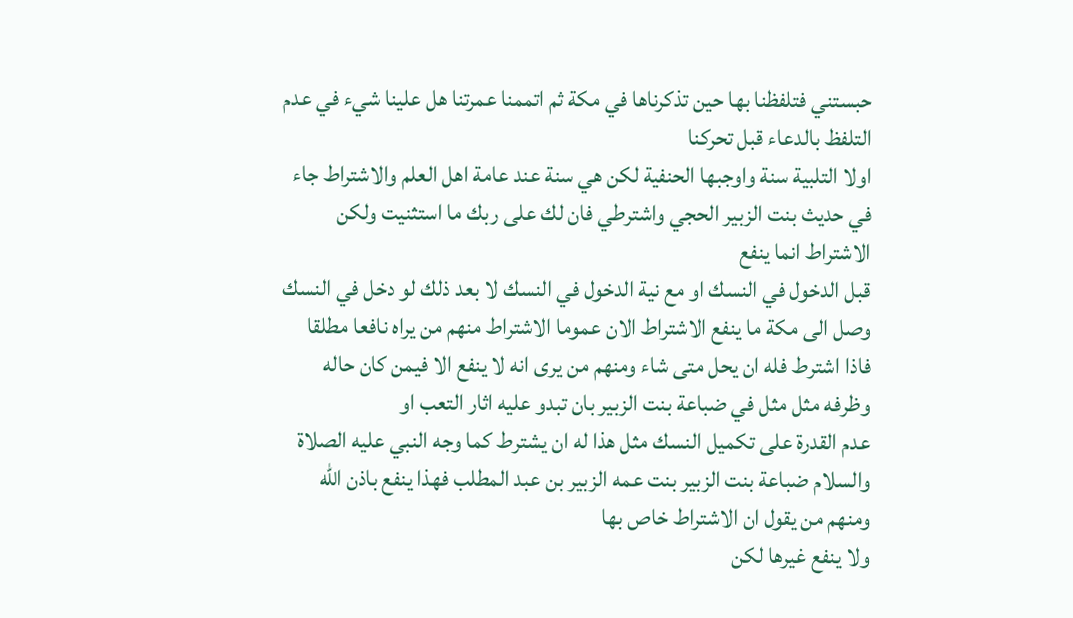حبستني فتلفظنا بها حين تذكرناها في مكة ثم اتممنا عمرتنا هل علينا شيء في عدم التلفظ بالدعاء قبل تحركنا
اولا التلبية سنة واوجبها الحنفية لكن هي سنة عند عامة اهل العلم والاشتراط جاء في حديث بنت الزبير الحجي واشترطي فان لك على ربك ما استثنيت ولكن الاشتراط انما ينفع
قبل الدخول في النسك او مع نية الدخول في النسك لا بعد ذلك لو دخل في النسك وصل الى مكة ما ينفع الاشتراط الان عموما الاشتراط منهم من يراه نافعا مطلقا
فاذا اشترط فله ان يحل متى شاء ومنهم من يرى انه لا ينفع الا فيمن كان حاله وظرفه مثل مثل في ضباعة بنت الزبير بان تبدو عليه اثار التعب او
عدم القدرة على تكميل النسك مثل هذا له ان يشترط كما وجه النبي عليه الصلاة والسلام ضباعة بنت الزبير بنت عمه الزبير بن عبد المطلب فهذا ينفع باذن الله ومنهم من يقول ان الاشتراط خاص بها
ولا ينفع غيرها لكن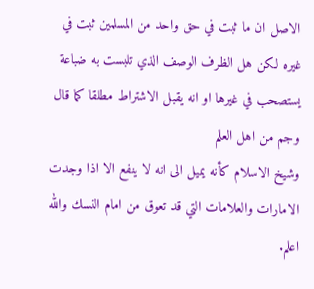الاصل ان ما ثبت في حق واحد من المسلمين ثبت في غيره لكن هل الظرف الوصف الذي تلبست به ضباعة يستصحب في غيرها او انه يقبل الاشتراط مطلقا كما قال وجم من اهل العلم
وشيخ الاسلام كأنه يميل الى انه لا ينفع الا اذا وجدت الامارات والعلامات التي قد تعوق من امام النسك والله اعلم.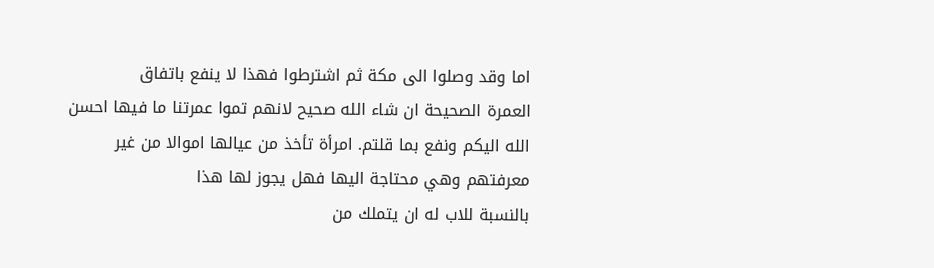اما وقد وصلوا الى مكة ثم اشترطوا فهذا لا ينفع باتفاق
العمرة الصحيحة ان شاء الله صحيح لانهم تموا عمرتنا ما فيها احسن الله اليكم ونفع بما قلتم. امرأة تأخذ من عيالها اموالا من غير معرفتهم وهي محتاجة اليها فهل يجوز لها هذا
بالنسبة للاب له ان يتملك من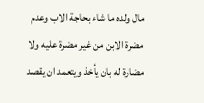مال ولده ما شاء بحاجة الاب وعدم مضرة الابن من غير مضرة عليه ولا مضارة له بان يأخذ ويتعمد ان يقصد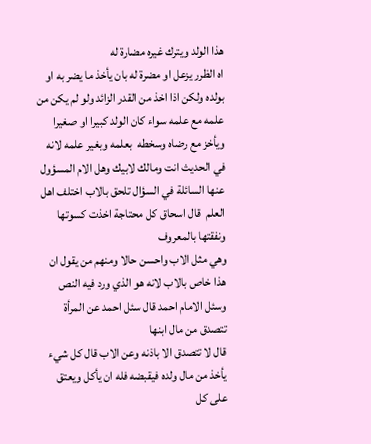هذا الولد ويترك غيره مضارة له
اه الظرر يزعل او مضرة له بان يأخذ ما يضر به او بولده ولكن اذا اخذ من القدر الزائد ولو لم يكن من علمه مع علمه سواء كان الولد كبيرا او صغيرا
ويأخز مع رضاه وسخطه  بعلمه وبغير علمه لانه في الحديث انت ومالك لابيك وهل الام المسؤول عنها السائلة في السؤال تلحق بالاب اختلف اهل العلم  قال اسحاق كل محتاجة اخذت كسوتها ونفقتها بالمعروف
وهي مثل الاب واحسن حالا ومنهم من يقول ان هذا خاص بالاب لانه هو الذي ورد فيه النص وسئل الامام احمد قال سئل احمد عن المرأة تتصدق من مال ابنها
قال لا تتصدق الا باذنه وعن الاب قال كل شيء يأخذ من مال ولده فيقبضه فله ان يأكل ويعتق على كل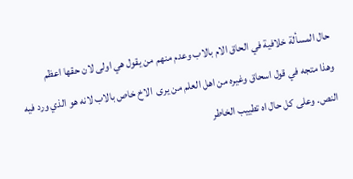حال المسألة خلافية في الحاق الام بالاب وعدم منهم من يقول هي اولى لان حقها اعظم
وهذا متجه في قول اسحاق وغيره من اهل العلم من يرى  الاخ خاص بالاب لانه هو الذي ورد فيه النص. وعلى كل حال اه تطييب الخاطر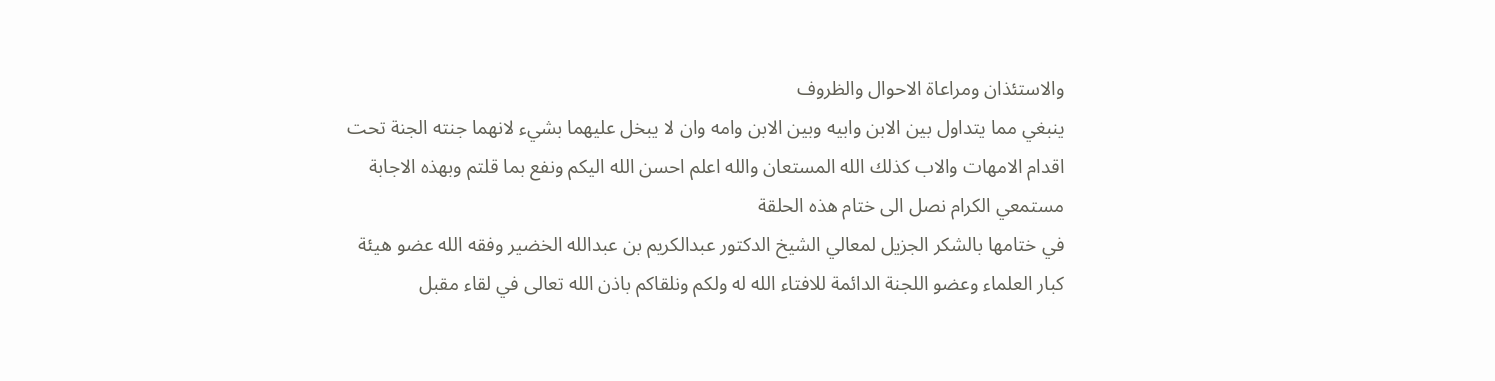والاستئذان ومراعاة الاحوال والظروف
ينبغي مما يتداول بين الابن وابيه وبين الابن وامه وان لا يبخل عليهما بشيء لانهما جنته الجنة تحت اقدام الامهات والاب كذلك الله المستعان والله اعلم احسن الله اليكم ونفع بما قلتم وبهذه الاجابة مستمعي الكرام نصل الى ختام هذه الحلقة
في ختامها بالشكر الجزيل لمعالي الشيخ الدكتور عبدالكريم بن عبدالله الخضير وفقه الله عضو هيئة كبار العلماء وعضو اللجنة الدائمة للافتاء الله له ولكم ونلقاكم باذن الله تعالى في لقاء مقبل